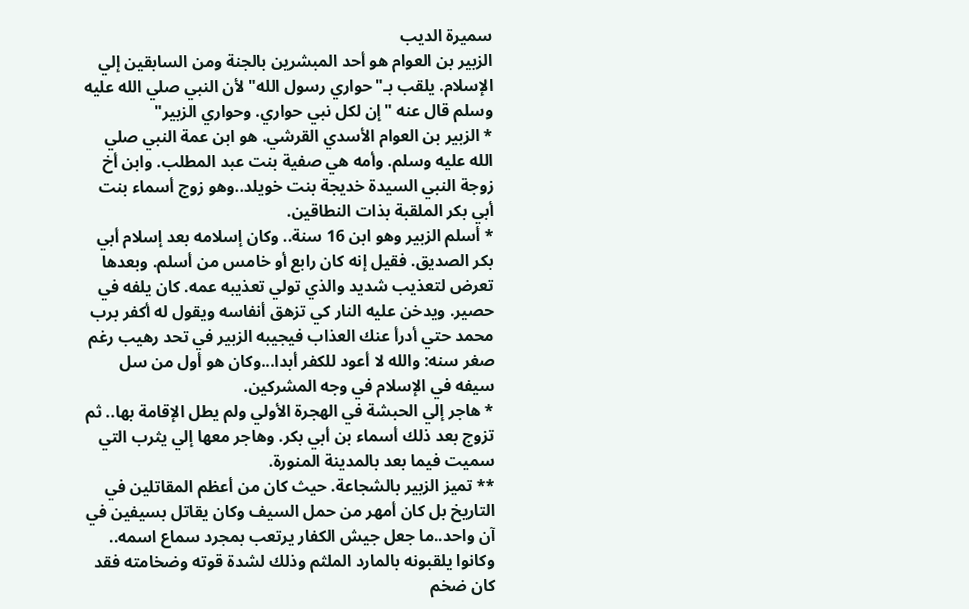سميرة الديب
الزبير بن العوام هو أحد المبشرين بالجنة ومن السابقين إلي الإسلام. يلقب بـ"حواري رسول الله" لأن النبي صلي الله عليه وسلم قال عنه "إن لكل نبي حواري. وحواري الزبير"
* الزبير بن العوام الأسدي القرشي. هو ابن عمة النبي صلي الله عليه وسلم. وأمه هي صفية بنت عبد المطلب. وابن أخ زوجة النبي السيدة خديجة بنت خويلد..وهو زوج أسماء بنت أبي بكر الملقبة بذات النطاقين.
* أسلم الزبير وهو ابن 16 سنة.. وكان إسلامه بعد إسلام أبي بكر الصديق. فقيل إنه كان رابع أو خامس من أسلم. وبعدها تعرض لتعذيب شديد والذي تولي تعذيبه عمه. كان يلفه في حصير. ويدخن عليه النار كي تزهق أنفاسه ويقول له أكفر برب محمد حتي أدرأ عنك العذاب فيجيبه الزبير في تحد رهيب رغم صغر سنه: والله لا أعود للكفر أبدا...وكان هو أول من سل سيفه في الإسلام في وجه المشركين.
* هاجر إلي الحبشة في الهجرة الأولي ولم يطل الإقامة بها.. ثم تزوج بعد ذلك أسماء بن أبي بكر. وهاجر معها إلي يثرب التي سميت فيما بعد بالمدينة المنورة.
** تميز الزبير بالشجاعة. حيث كان من أعظم المقاتلين في التاريخ بل كان أمهر من حمل السيف وكان يقاتل بسيفين في آن واحد..ما جعل جيش الكفار يرتعب بمجرد سماع اسمه.. وكانوا يلقبونه بالمارد الملثم وذلك لشدة قوته وضخامته فقد كان ضخم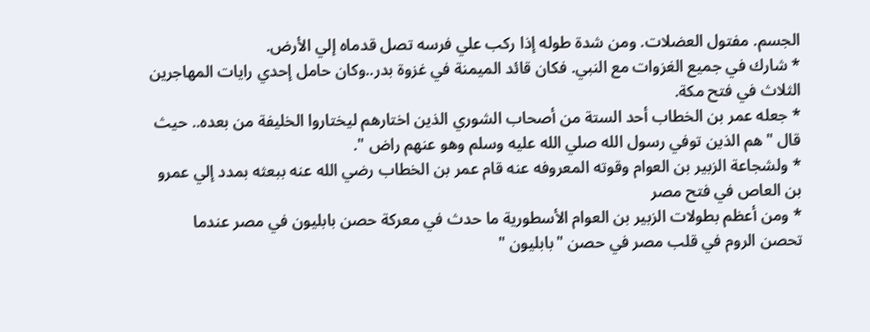الجسم. مفتول العضلات. ومن شدة طوله إذا ركب علي فرسه تصل قدماه إلي الأرض.
* شارك في جميع الغزوات مع النبي. فكان قائد الميمنة في غزوة بدر..وكان حامل إحدي رايات المهاجرين الثلاث في فتح مكة.
* جعله عمر بن الخطاب أحد الستة من أصحاب الشوري الذين اختارهم ليختاروا الخليفة من بعده.. حيث قال "هم الذين توفي رسول الله صلي الله عليه وسلم وهو عنهم راض ".
* ولشجاعة الزبير بن العوام وقوته المعروفه عنه قام عمر بن الخطاب رضي الله عنه ببعثه بمدد إلي عمرو بن العاص في فتح مصر
* ومن أعظم بطولات الزبير بن العوام الأسطورية ما حدث في معركة حصن بابليون في مصر عندما تحصن الروم في قلب مصر في حصن "بابليون "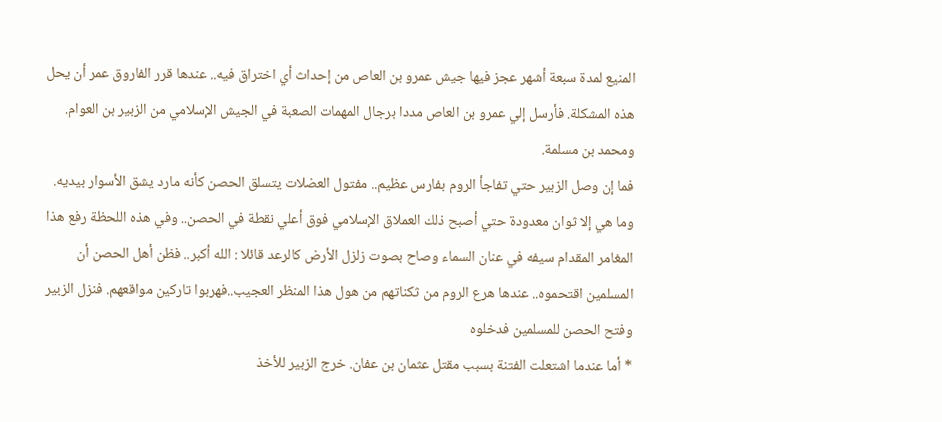المنيع لمدة سبعة أشهر عجز فيها جيش عمرو بن العاص من إحداث أي اختراق فيه.. عندها قرر الفاروق عمر أن يحل هذه المشكلة. فأرسل إلي عمرو بن العاص مددا برجال المهمات الصعبة في الجيش الإسلامي من الزبير بن العوام. ومحمد بن مسلمة.
فما إن وصل الزبير حتي تفاجأ الروم بفارس عظيم.. مفتول العضلات يتسلق الحصن كأنه مارد يشق الأسوار بيديه. وما هي إلا ثوان معدودة حتي أصبح ذلك العملاق الإسلامي فوق أعلي نقطة في الحصن.. وفي هذه اللحظة رفع هذا المغامر المقدام سيفه في عنان السماء وصاح بصوت زلزل الأرض كالرعد قائلا : الله أكبر.. فظن أهل الحصن أن المسلمين اقتحموه.. عندها هرع الروم من ثكناتهم من هول هذا المنظر العجيب..فهربوا تاركين مواقعهم. فنزل الزبير وفتح الحصن للمسلمين فدخلوه
* أما عندما اشتعلت الفتنة بسبب مقتل عثمان بن عفان. خرج الزبير للأخذ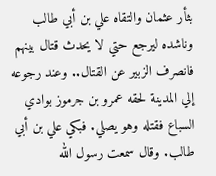بثأر عثمان والتقاه علي بن أبي طالب وناشده ليرجع حتي لا يحدث قتال بينهم فانصرف الزبير عن القتال.. وعند رجوعه إلي المدينة لحقه عمرو بن جرموز بوادي السباع فقتله وهو يصلي. فبكي علي بن أبي طالب. وقال سمعت رسول الله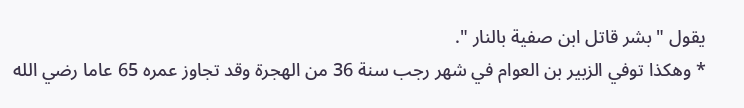يقول " بشر قاتل ابن صفية بالنار ".
* وهكذا توفي الزبير بن العوام في شهر رجب سنة 36 من الهجرة وقد تجاوز عمره 65 عاما رضي الله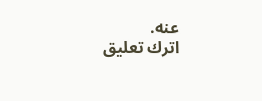عنه.
اترك تعليق